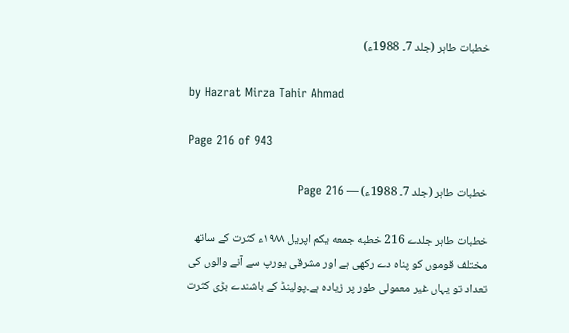خطبات طاہر (جلد 7۔ 1988ء)

by Hazrat Mirza Tahir Ahmad

Page 216 of 943

خطبات طاہر (جلد 7۔ 1988ء) — Page 216

خطبات طاہر جلدے 216 خطبه جمعه یکم اپریل ۱۹۸۸ء کثرت کے ساتھ مختلف قوموں کو پناہ دے رکھی ہے اور مشرقی یورپ سے آنے والوں کی تعداد تو یہاں غیر معمولی طور پر زیادہ ہے۔پولینڈ کے باشندے بڑی کثرت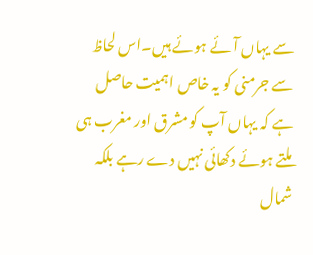سے یہاں آئے ہوئے ہیں۔اس لحاظ سے جرمنی کو یہ خاص اہمیت حاصل ہے کہ یہاں آپ کو مشرق اور مغرب ہی ملتے ہوئے دکھائی نہیں دے رہے بلکہ شمال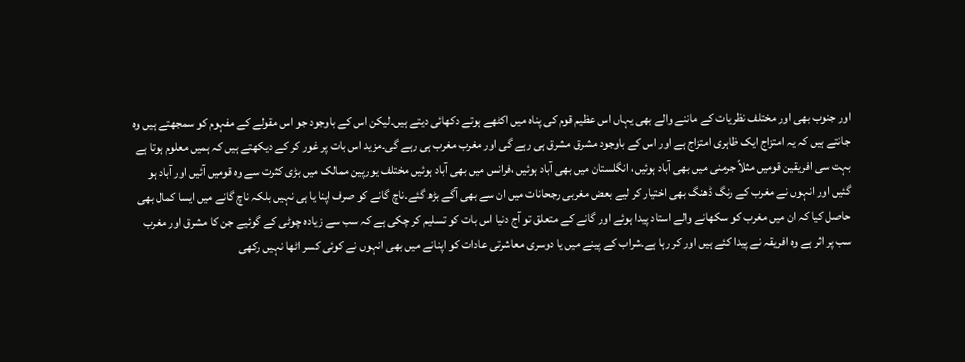اور جنوب بھی اور مختلف نظریات کے ماننے والے بھی یہاں اس عظیم قوم کی پناہ میں اکٹھے ہوتے دکھائی دیتے ہیں۔لیکن اس کے باوجود جو اس مقولے کے مفہوم کو سمجھتے ہیں وہ جانتے ہیں کہ یہ امتزاج ایک ظاہری امتزاج ہے اور اس کے باوجود مشرق مشرق ہی رہے گی اور مغرب مغرب ہی رہے گی۔مزید اس بات پر غور کر کے دیکھتے ہیں کہ ہمیں معلوم ہوتا ہے بہت سی افریقین قومیں مثلاً جرمنی میں بھی آباد ہوئیں، انگلستان میں بھی آباد ہوئیں ،فرانس میں بھی آباد ہوئیں مختلف یورپین ممالک میں بڑی کثرت سے وہ قومیں آئیں اور آباد ہو گئیں اور انہوں نے مغرب کے رنگ ڈھنگ بھی اختیار کر لیے بعض مغربی رجحانات میں ان سے بھی آگے بڑھ گئے۔ناچ گانے کو صرف اپنا یا ہی نہیں بلکہ ناچ گانے میں ایسا کمال بھی حاصل کیا کہ ان میں مغرب کو سکھانے والے استاد پیدا ہوئے اور گانے کے متعلق تو آج دنیا اس بات کو تسلیم کر چکی ہے کہ سب سے زیادہ چوٹی کے گوئیے جن کا مشرق اور مغرب سب پر اثر ہے وہ افریقہ نے پیدا کئے ہیں اور کر رہا ہے۔شراب کے پینے میں یا دوسری معاشرتی عادات کو اپنانے میں بھی انہوں نے کوئی کسر اٹھا نہیں رکھی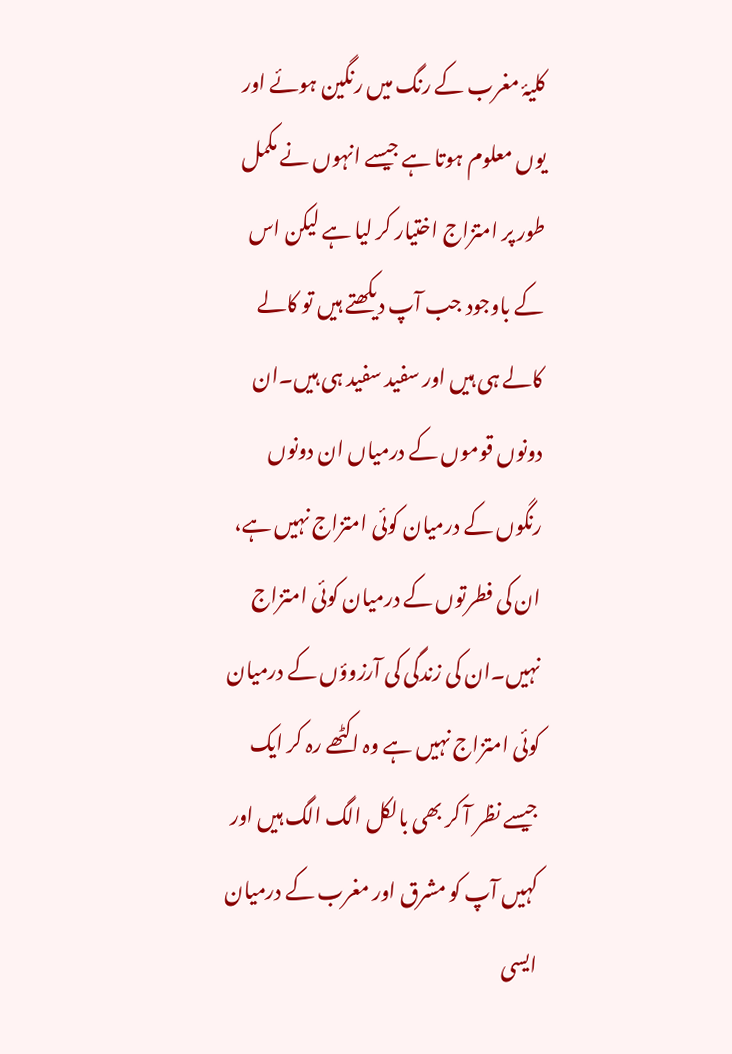کلیۂ مغرب کے رنگ میں رنگین ہوئے اور یوں معلوم ہوتا ہے جیسے انہوں نے مکمل طور پر امتزاج اختیار کر لیا ہے لیکن اس کے باوجود جب آپ دیکھتے ہیں تو کالے کالے ہی ہیں اور سفید سفید ہی ہیں۔ان دونوں قوموں کے درمیاں ان دونوں رنگوں کے درمیان کوئی امتزاج نہیں ہے، ان کی فطرتوں کے درمیان کوئی امتزاج نہیں۔ان کی زندگی کی آرزوؤں کے درمیان کوئی امتزاج نہیں ہے وہ اکٹھے رہ کر ایک جیسے نظر آ کر بھی بالکل الگ الگ ہیں اور کہیں آپ کو مشرق اور مغرب کے درمیان ایسی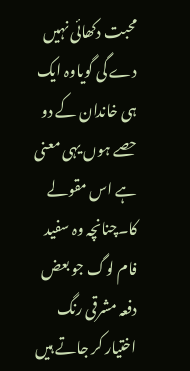محبت دکھائی نہیں دے گی گویاوہ ایک ہی خاندان کے دو حصے ہوں یہی معنی ہے اس مقولے کا۔چنانچہ وہ سفید فام لوگ جو بعض دفعہ مشرقی رنگ اختیار کر جاتے ہیں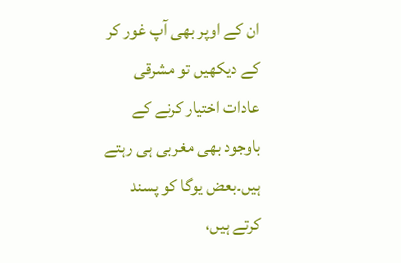ان کے اوپر بھی آپ غور کر کے دیکھیں تو مشرقی عادات اختیار کرنے کے باوجود بھی مغربی ہی رہتے ہیں۔بعض یوگا کو پسند کرتے ہیں،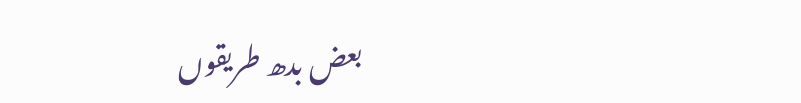بعض بدھ طریقوں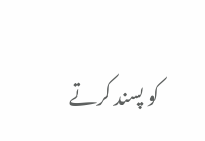کو پسند کرتے